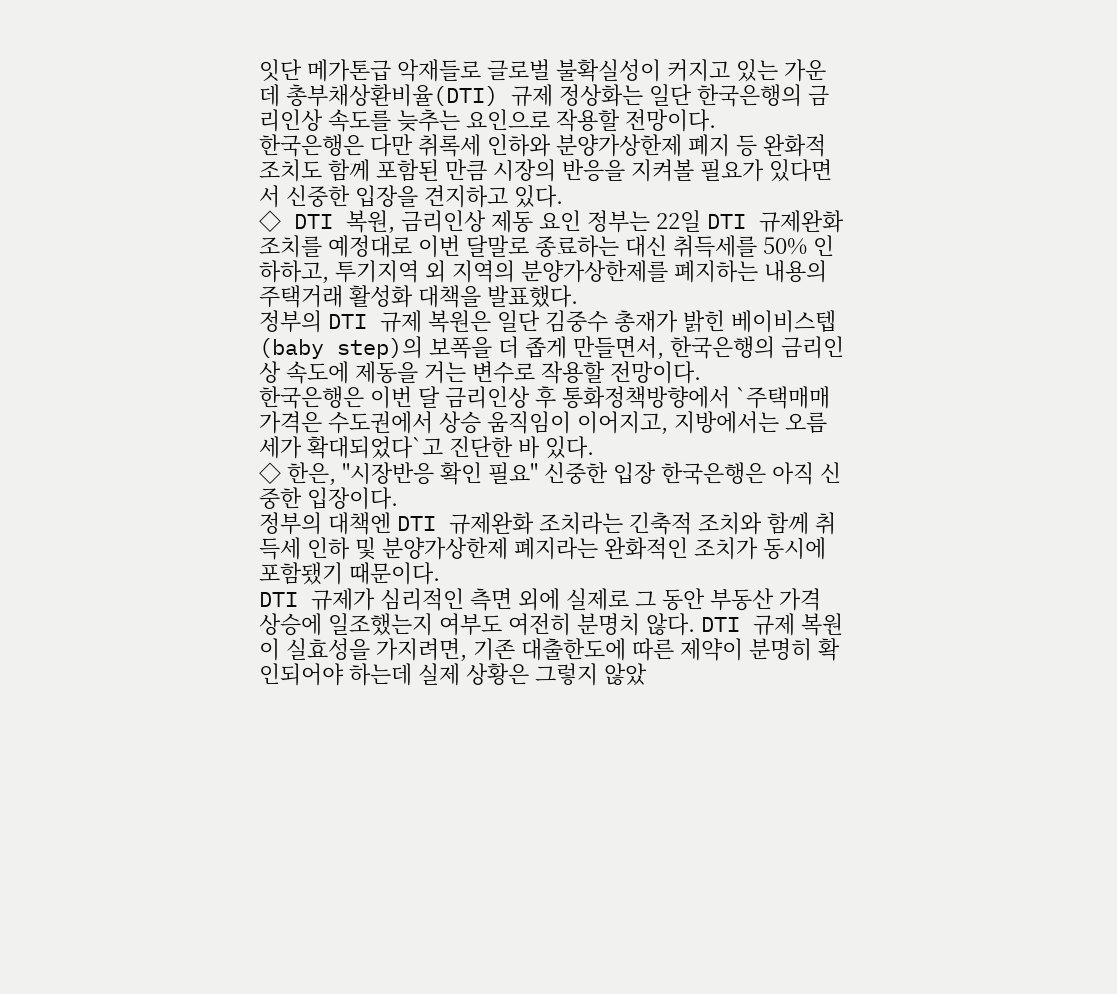잇단 메가톤급 악재들로 글로벌 불확실성이 커지고 있는 가운데 총부채상환비율(DTI) 규제 정상화는 일단 한국은행의 금리인상 속도를 늦추는 요인으로 작용할 전망이다.
한국은행은 다만 취록세 인하와 분양가상한제 폐지 등 완화적 조치도 함께 포함된 만큼 시장의 반응을 지켜볼 필요가 있다면서 신중한 입장을 견지하고 있다.
◇ DTI 복원, 금리인상 제동 요인 정부는 22일 DTI 규제완화 조치를 예정대로 이번 달말로 종료하는 대신 취득세를 50% 인하하고, 투기지역 외 지역의 분양가상한제를 폐지하는 내용의 주택거래 활성화 대책을 발표했다.
정부의 DTI 규제 복원은 일단 김중수 총재가 밝힌 베이비스텝(baby step)의 보폭을 더 좁게 만들면서, 한국은행의 금리인상 속도에 제동을 거는 변수로 작용할 전망이다.
한국은행은 이번 달 금리인상 후 통화정책방향에서 `주택매매가격은 수도권에서 상승 움직임이 이어지고, 지방에서는 오름세가 확대되었다`고 진단한 바 있다.
◇ 한은, "시장반응 확인 필요" 신중한 입장 한국은행은 아직 신중한 입장이다.
정부의 대책엔 DTI 규제완화 조치라는 긴축적 조치와 함께 취득세 인하 및 분양가상한제 폐지라는 완화적인 조치가 동시에 포함됐기 때문이다.
DTI 규제가 심리적인 측면 외에 실제로 그 동안 부동산 가격 상승에 일조했는지 여부도 여전히 분명치 않다. DTI 규제 복원이 실효성을 가지려면, 기존 대출한도에 따른 제약이 분명히 확인되어야 하는데 실제 상황은 그렇지 않았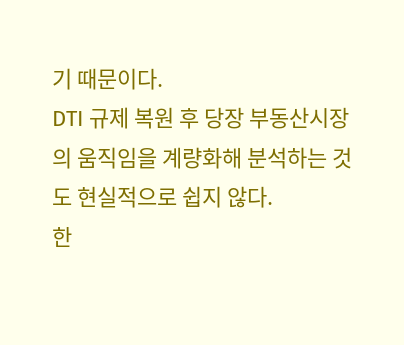기 때문이다.
DTI 규제 복원 후 당장 부동산시장의 움직임을 계량화해 분석하는 것도 현실적으로 쉽지 않다.
한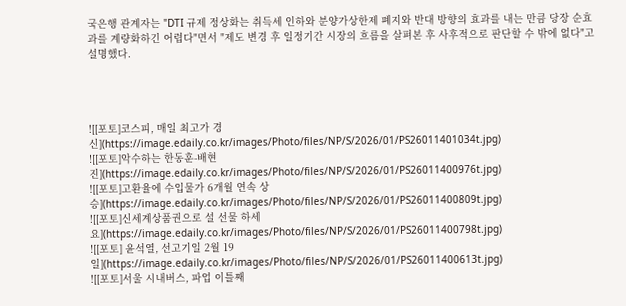국은행 관계자는 "DTI 규제 정상화는 취득세 인하와 분양가상한제 폐지와 반대 방향의 효과를 내는 만큼 당장 순효과를 계량화하긴 어렵다"면서 "제도 변경 후 일정기간 시장의 흐름을 살펴본 후 사후적으로 판단할 수 밖에 없다"고 설명했다.




![[포토]코스피, 매일 최고가 경신](https://image.edaily.co.kr/images/Photo/files/NP/S/2026/01/PS26011401034t.jpg)
![[포토]악수하는 한동훈-배현진](https://image.edaily.co.kr/images/Photo/files/NP/S/2026/01/PS26011400976t.jpg)
![[포토]고환율에 수입물가 6개월 연속 상승](https://image.edaily.co.kr/images/Photo/files/NP/S/2026/01/PS26011400809t.jpg)
![[포토]신세계상품권으로 설 선물 하세요](https://image.edaily.co.kr/images/Photo/files/NP/S/2026/01/PS26011400798t.jpg)
![[포토] 윤석열, 선고기일 2월 19일](https://image.edaily.co.kr/images/Photo/files/NP/S/2026/01/PS26011400613t.jpg)
![[포토]서울 시내버스, 파업 이틀째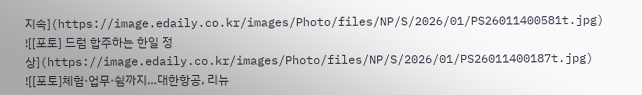지속](https://image.edaily.co.kr/images/Photo/files/NP/S/2026/01/PS26011400581t.jpg)
![[포토] 드럼 합주하는 한일 정상](https://image.edaily.co.kr/images/Photo/files/NP/S/2026/01/PS26011400187t.jpg)
![[포토]체험·업무·쉼까지…대한항공, 리뉴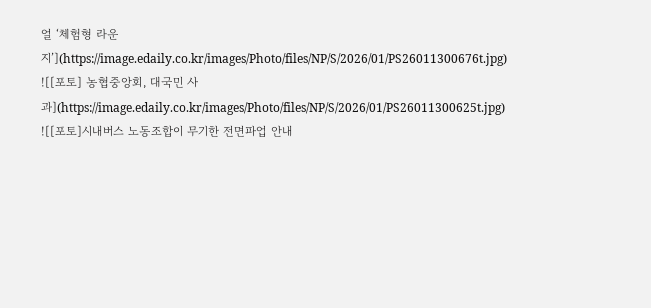얼 ‘체험형 라운지’](https://image.edaily.co.kr/images/Photo/files/NP/S/2026/01/PS26011300676t.jpg)
![[포토] 농협중앙회, 대국민 사과](https://image.edaily.co.kr/images/Photo/files/NP/S/2026/01/PS26011300625t.jpg)
![[포토]시내버스 노동조합이 무기한 전면파업 안내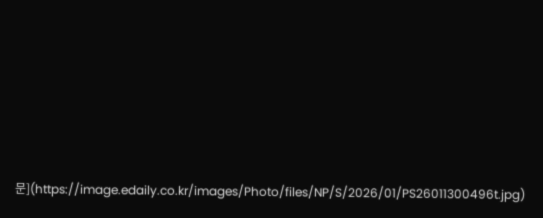문](https://image.edaily.co.kr/images/Photo/files/NP/S/2026/01/PS26011300496t.jpg)